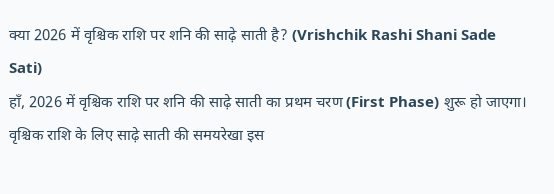क्या 2026 में वृश्चिक राशि पर शनि की साढ़े साती है? (Vrishchik Rashi Shani Sade Sati)
हाँ, 2026 में वृश्चिक राशि पर शनि की साढ़े साती का प्रथम चरण (First Phase) शुरू हो जाएगा।
वृश्चिक राशि के लिए साढ़े साती की समयरेखा इस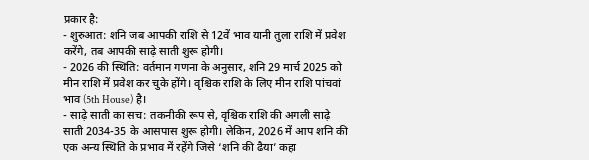प्रकार है:
- शुरुआत: शनि जब आपकी राशि से 12वें भाव यानी तुला राशि में प्रवेश करेंगे, तब आपकी साढ़े साती शुरू होगी।
- 2026 की स्थिति: वर्तमान गणना के अनुसार, शनि 29 मार्च 2025 को मीन राशि में प्रवेश कर चुके होंगे। वृश्चिक राशि के लिए मीन राशि पांचवां भाव (5th House) है।
- साढ़े साती का सच: तकनीकी रूप से, वृश्चिक राशि की अगली साढ़े साती 2034-35 के आसपास शुरू होगी। लेकिन, 2026 में आप शनि की एक अन्य स्थिति के प्रभाव में रहेंगे जिसे ‘शनि की ढैया’ कहा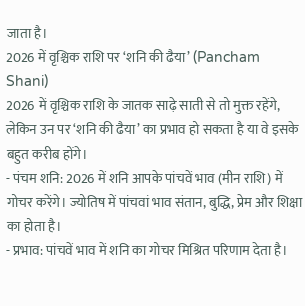जाता है।
2026 में वृश्चिक राशि पर ‘शनि की ढैया’ (Pancham Shani)
2026 में वृश्चिक राशि के जातक साढ़े साती से तो मुक्त रहेंगे, लेकिन उन पर ‘शनि की ढैया’ का प्रभाव हो सकता है या वे इसके बहुत करीब होंगे।
- पंचम शनि: 2026 में शनि आपके पांचवें भाव (मीन राशि) में गोचर करेंगे। ज्योतिष में पांचवां भाव संतान, बुद्धि, प्रेम और शिक्षा का होता है।
- प्रभाव: पांचवें भाव में शनि का गोचर मिश्रित परिणाम देता है।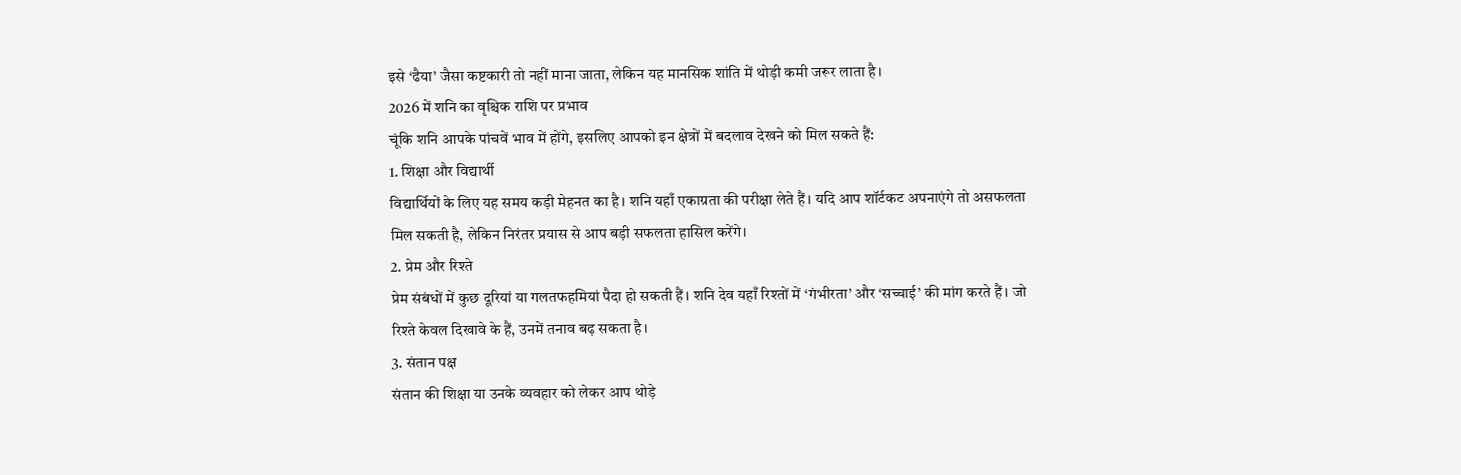इसे ‘ढैया’ जैसा कष्टकारी तो नहीं माना जाता, लेकिन यह मानसिक शांति में थोड़ी कमी जरूर लाता है।
2026 में शनि का वृश्चिक राशि पर प्रभाव
चूंकि शनि आपके पांचवें भाव में होंगे, इसलिए आपको इन क्षेत्रों में बदलाव देखने को मिल सकते हैं:
1. शिक्षा और विद्यार्थी
विद्यार्थियों के लिए यह समय कड़ी मेहनत का है। शनि यहाँ एकाग्रता की परीक्षा लेते हैं। यदि आप शॉर्टकट अपनाएंगे तो असफलता मिल सकती है, लेकिन निरंतर प्रयास से आप बड़ी सफलता हासिल करेंगे।
2. प्रेम और रिश्ते
प्रेम संबंधों में कुछ दूरियां या गलतफहमियां पैदा हो सकती हैं। शनि देव यहाँ रिश्तों में ‘गंभीरता’ और ‘सच्चाई’ की मांग करते हैं। जो रिश्ते केवल दिखावे के हैं, उनमें तनाव बढ़ सकता है।
3. संतान पक्ष
संतान की शिक्षा या उनके व्यवहार को लेकर आप थोड़े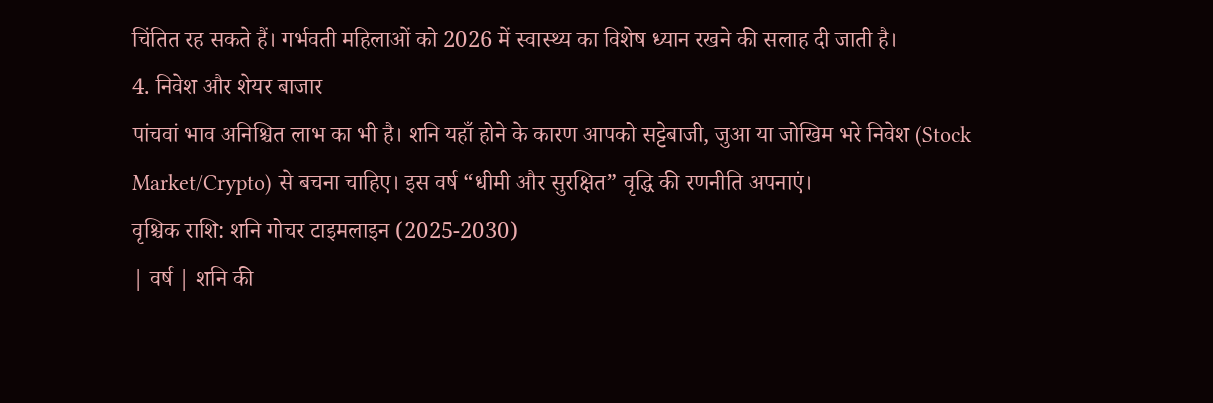चिंतित रह सकते हैं। गर्भवती महिलाओं को 2026 में स्वास्थ्य का विशेष ध्यान रखने की सलाह दी जाती है।
4. निवेश और शेयर बाजार
पांचवां भाव अनिश्चित लाभ का भी है। शनि यहाँ होने के कारण आपको सट्टेबाजी, जुआ या जोखिम भरे निवेश (Stock Market/Crypto) से बचना चाहिए। इस वर्ष “धीमी और सुरक्षित” वृद्धि की रणनीति अपनाएं।
वृश्चिक राशि: शनि गोचर टाइमलाइन (2025-2030)
| वर्ष | शनि की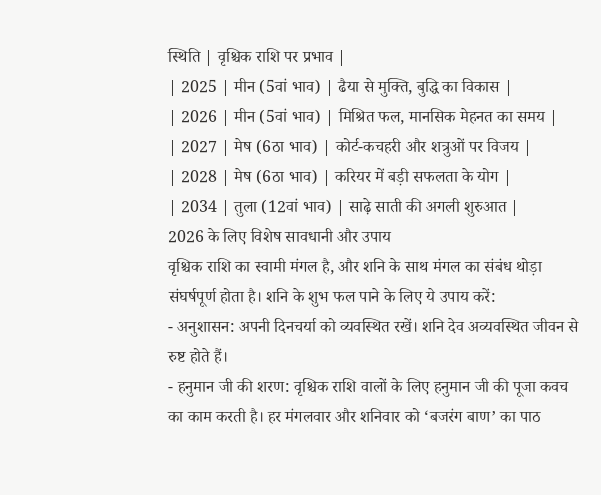स्थिति | वृश्चिक राशि पर प्रभाव |
| 2025 | मीन (5वां भाव) | ढैया से मुक्ति, बुद्धि का विकास |
| 2026 | मीन (5वां भाव) | मिश्रित फल, मानसिक मेहनत का समय |
| 2027 | मेष (6ठा भाव) | कोर्ट-कचहरी और शत्रुओं पर विजय |
| 2028 | मेष (6ठा भाव) | करियर में बड़ी सफलता के योग |
| 2034 | तुला (12वां भाव) | साढ़े साती की अगली शुरुआत |
2026 के लिए विशेष सावधानी और उपाय
वृश्चिक राशि का स्वामी मंगल है, और शनि के साथ मंगल का संबंध थोड़ा संघर्षपूर्ण होता है। शनि के शुभ फल पाने के लिए ये उपाय करें:
- अनुशासन: अपनी दिनचर्या को व्यवस्थित रखें। शनि देव अव्यवस्थित जीवन से रुष्ट होते हैं।
- हनुमान जी की शरण: वृश्चिक राशि वालों के लिए हनुमान जी की पूजा कवच का काम करती है। हर मंगलवार और शनिवार को ‘बजरंग बाण’ का पाठ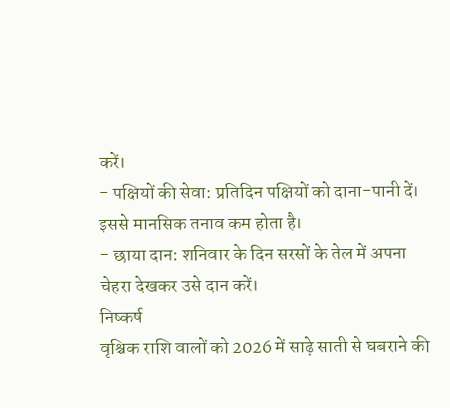करें।
- पक्षियों की सेवा: प्रतिदिन पक्षियों को दाना-पानी दें। इससे मानसिक तनाव कम होता है।
- छाया दान: शनिवार के दिन सरसों के तेल में अपना चेहरा देखकर उसे दान करें।
निष्कर्ष
वृश्चिक राशि वालों को 2026 में साढ़े साती से घबराने की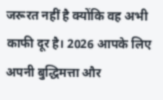जरूरत नहीं है क्योंकि वह अभी काफी दूर है। 2026 आपके लिए अपनी बुद्धिमत्ता और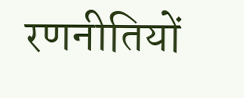रणनीतियों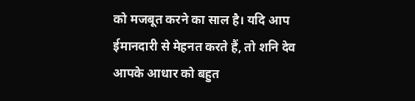को मजबूत करने का साल है। यदि आप ईमानदारी से मेहनत करते हैं, तो शनि देव आपके आधार को बहुत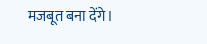मजबूत बना देंगे।